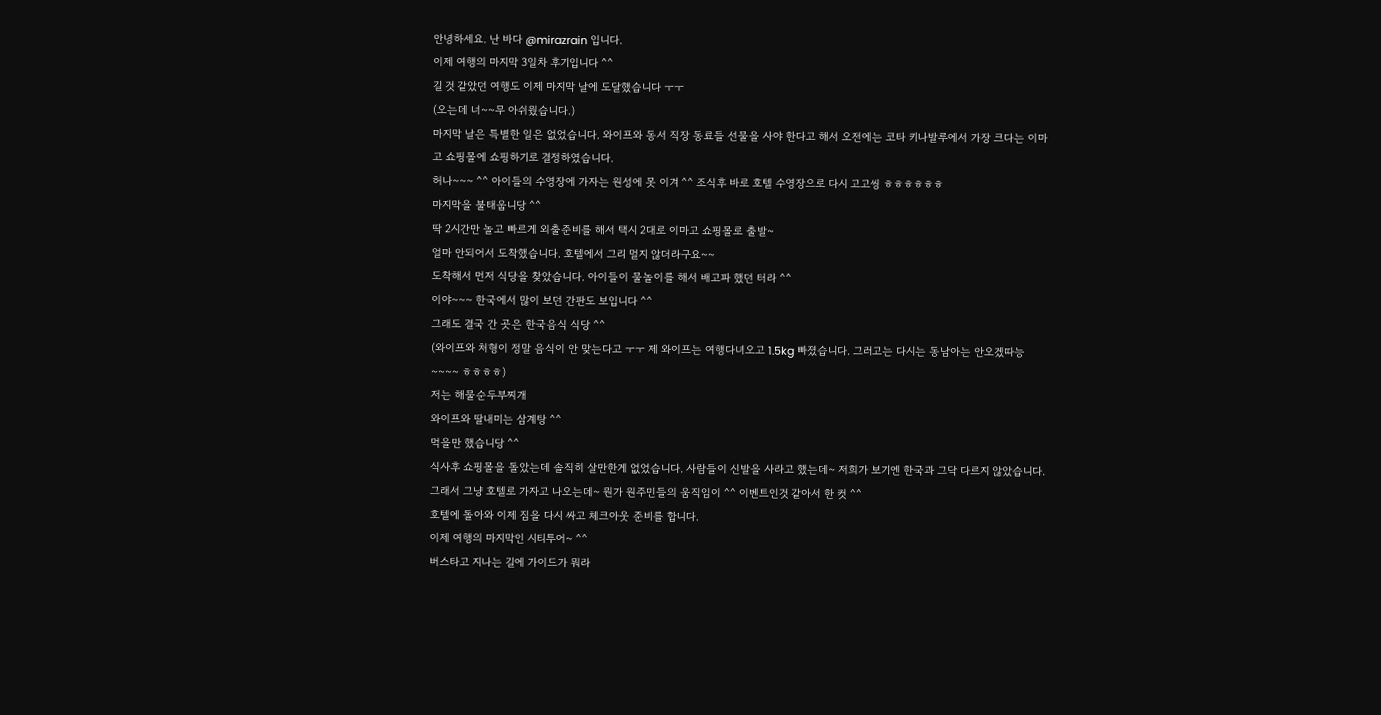안녕하세요. 난 바다 @mirazrain 입니다.
이제 여행의 마지막 3일차 후기입니다 ^^
길 것 같았던 여행도 이제 마지막 날에 도달했습니다 ㅜㅜ
(오는데 너~~무 아쉬웠습니다.)
마지막 날은 특별한 일은 없었습니다. 와이프와 동서 직장 동료들 선물을 사야 한다고 해서 오전에는 코타 키나발루에서 가장 크다는 이마고 쇼핑몰에 쇼핑하기로 결정하였습니다.
허나~~~ ^^ 아이들의 수영장에 가자는 원성에 못 이겨 ^^ 조식후 바로 호텔 수영장으로 다시 고고씽 ㅎㅎㅎㅎㅎㅎ
마지막을 불태웁니당 ^^
딱 2시간만 놀고 빠르게 외출준비를 해서 택시 2대로 이마고 쇼핑몰로 출발~
얼마 안되어서 도착했습니다. 호텔에서 그리 멀지 않더라구요~~
도착해서 먼저 식당을 찾았습니다. 아이들이 물놀이를 해서 배고파 했던 터라 ^^
이야~~~ 한국에서 많이 보던 간판도 보입니다 ^^
그래도 결국 간 곳은 한국음식 식당 ^^
(와이프와 처형이 정말 음식이 안 맞는다고 ㅜㅜ 제 와이프는 여행다녀오고 1.5kg 빠졌습니다. 그러고는 다시는 동남아는 안오겠따능~~~~ ㅎㅎㅎㅎ)
저는 해물순두부찌개
와이프와 딸내미는 삼계탕 ^^
먹을만 했습니당 ^^
식사후 쇼핑몰을 돌았는데 솔직히 살만한게 없었습니다. 사람들이 신발을 사라고 했는데~ 저희가 보기엔 한국과 그닥 다르지 않았습니다.
그래서 그냥 호텔로 가자고 나오는데~ 뭔가 원주민들의 움직임이 ^^ 이벤트인것 같아서 한 컷 ^^
호텔에 돌아와 이제 짐을 다시 싸고 체크아웃 준비를 합니다.
이제 여행의 마지막인 시티투어~ ^^
버스타고 지나는 길에 가이드가 뭐라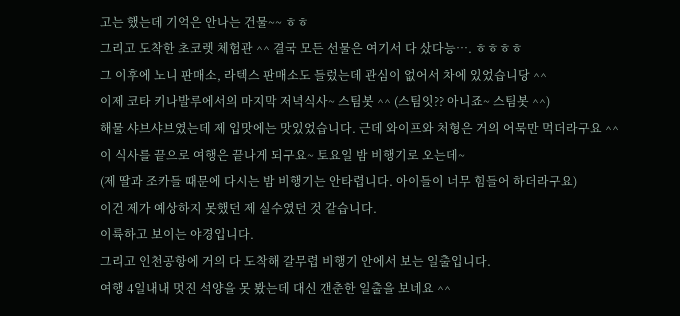고는 했는데 기억은 안나는 건물~~ ㅎㅎ
그리고 도착한 초코렛 체험관 ^^ 결국 모든 선물은 여기서 다 샀다능…. ㅎㅎㅎㅎ
그 이후에 노니 판매소, 라텍스 판매소도 들렀는데 관심이 없어서 차에 있었습니당 ^^
이제 코타 키나발루에서의 마지막 저녁식사~ 스팀봇 ^^ (스팀잇?? 아니죠~ 스팀봇 ^^)
해물 샤브샤브였는데 제 입맛에는 맛있었습니다. 근데 와이프와 처형은 거의 어묵만 먹더라구요 ^^
이 식사를 끝으로 여행은 끝나게 되구요~ 토요일 밤 비행기로 오는데~
(제 딸과 조카들 때문에 다시는 밤 비행기는 안타렵니다. 아이들이 너무 힘들어 하더라구요)
이건 제가 예상하지 못했던 제 실수였던 것 같습니다.
이륙하고 보이는 야경입니다.
그리고 인천공항에 거의 다 도착해 갈무렵 비행기 안에서 보는 일출입니다.
여행 4일내내 멋진 석양을 못 봤는데 대신 갠춘한 일출을 보네요 ^^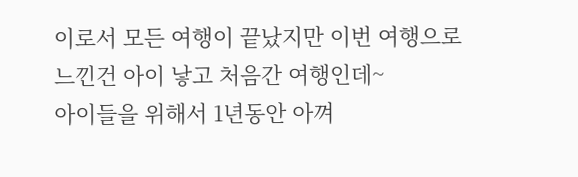이로서 모든 여행이 끝났지만 이번 여행으로 느낀건 아이 낳고 처음간 여행인데~
아이들을 위해서 1년동안 아껴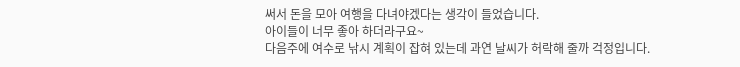써서 돈을 모아 여행을 다녀야겠다는 생각이 들었습니다.
아이들이 너무 좋아 하더라구요~
다음주에 여수로 낚시 계획이 잡혀 있는데 과연 날씨가 허락해 줄까 걱정입니다.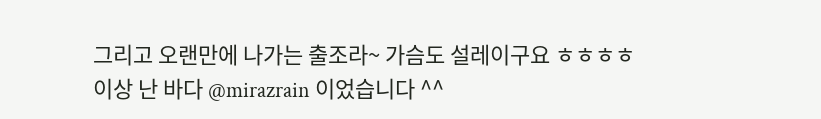그리고 오랜만에 나가는 출조라~ 가슴도 설레이구요 ㅎㅎㅎㅎ
이상 난 바다 @mirazrain 이었습니다 ^^